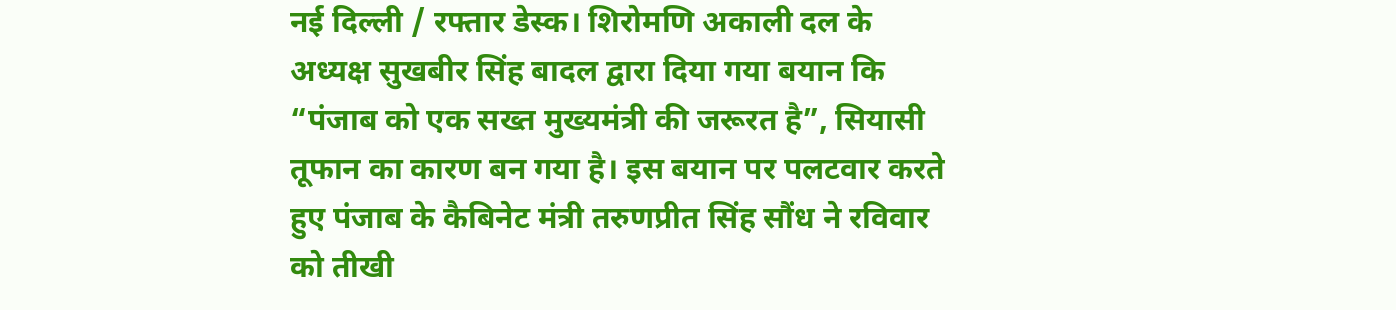नई दिल्ली / रफ्तार डेस्क। शिरोमणि अकाली दल के अध्यक्ष सुखबीर सिंह बादल द्वारा दिया गया बयान कि “पंजाब को एक सख्त मुख्यमंत्री की जरूरत है”, सियासी तूफान का कारण बन गया है। इस बयान पर पलटवार करते हुए पंजाब के कैबिनेट मंत्री तरुणप्रीत सिंह सौंध ने रविवार को तीखी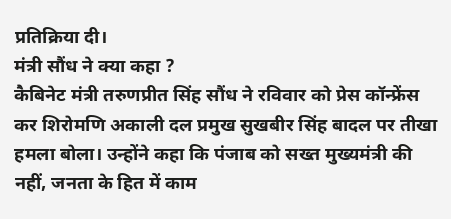प्रतिक्रिया दी।
मंत्री सौंध ने क्या कहा ?
कैबिनेट मंत्री तरुणप्रीत सिंह सौंध ने रविवार को प्रेस कॉन्फ्रेंस कर शिरोमणि अकाली दल प्रमुख सुखबीर सिंह बादल पर तीखा हमला बोला। उन्होंने कहा कि पंजाब को सख्त मुख्यमंत्री की नहीं, जनता के हित में काम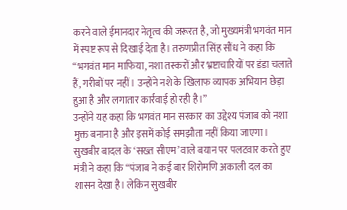करने वाले ईमानदार नेतृत्व की जरूरत है, जो मुख्यमंत्री भगवंत मान में स्पष्ट रूप से दिखाई देता है। तरुणप्रीत सिंह सौंध ने कहा कि “भगवंत मान माफिया, नशा तस्करों और भ्रष्टाचारियों पर डंडा चलाते हैं, गरीबों पर नहीं। उन्होंने नशे के खिलाफ व्यापक अभियान छेड़ा हुआ है और लगातार कार्रवाई हो रही है।”
उन्होंने यह कहा कि भगवंत मान सरकार का उद्देश्य पंजाब को नशा मुक्त बनाना है और इसमें कोई समझौता नहीं किया जाएगा। सुखबीर बादल के ‘सख्त सीएम’ वाले बयान पर पलटवार करते हुए मंत्री ने कहा कि “पंजाब ने कई बार शिरोमणि अकाली दल का शासन देखा है। लेकिन सुखबीर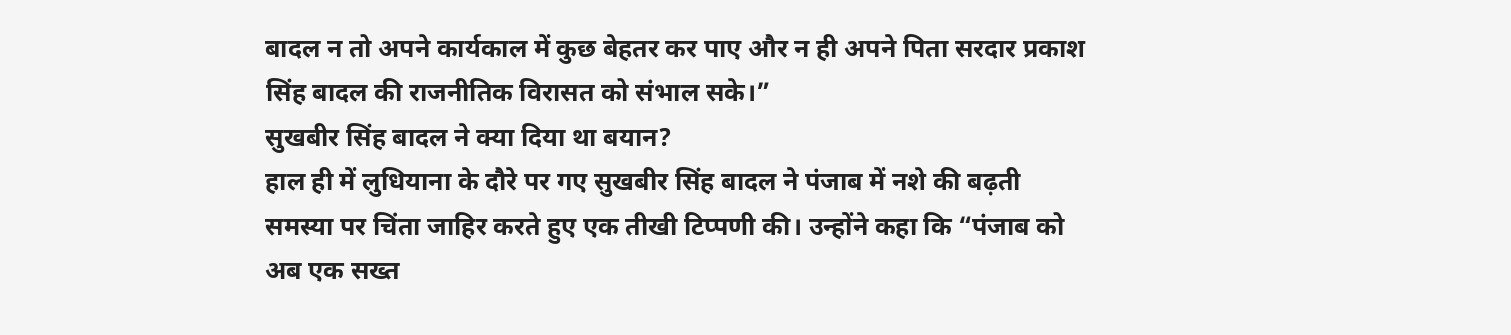बादल न तो अपने कार्यकाल में कुछ बेहतर कर पाए और न ही अपने पिता सरदार प्रकाश सिंह बादल की राजनीतिक विरासत को संभाल सके।”
सुखबीर सिंह बादल ने क्या दिया था बयान?
हाल ही में लुधियाना के दौरे पर गए सुखबीर सिंह बादल ने पंजाब में नशे की बढ़ती समस्या पर चिंता जाहिर करते हुए एक तीखी टिप्पणी की। उन्होंने कहा कि “पंजाब को अब एक सख्त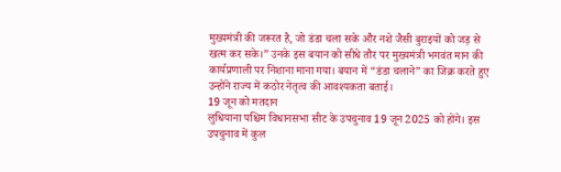मुख्यमंत्री की जरूरत है, जो डंडा चला सके और नशे जैसी बुराइयों को जड़ से खत्म कर सके।” उनके इस बयान को सीधे तौर पर मुख्यमंत्री भगवंत मान की कार्यप्रणाली पर निशाना माना गया। बयान में “डंडा चलाने” का जिक्र करते हुए उन्होंने राज्य में कठोर नेतृत्व की आवश्यकता बताई।
19 जून को मतदान
लुधियाना पश्चिम विधानसभा सीट के उपचुनाव 19 जून 2025 को होंगे। इस उपचुनाव में कुल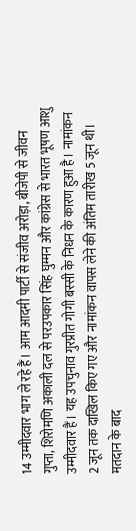14 उम्मीदवार भाग ले रहे हैं। आम आदमी पार्टी से संजीव अरोड़ा, बीजेपी से जीवन गुप्ता, शिरोमणि अकाली दल से परउपकार सिंह घुम्मन और कांग्रेस से भारत भूषण आशु उम्मीदवार हैं। यह उपचुनाव गुरप्रीत गोगी बस्सी के निधन के कारण हुआ है। नामांकन 2 जून तक दाखिल किए गए और नामांकन वापस लेने की अंतिम तारीख 5 जून थी। मतदान के बाद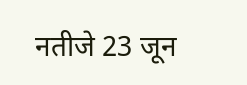नतीजे 23 जून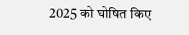2025 को घोषित किए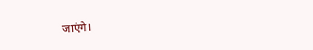जाएंगे।